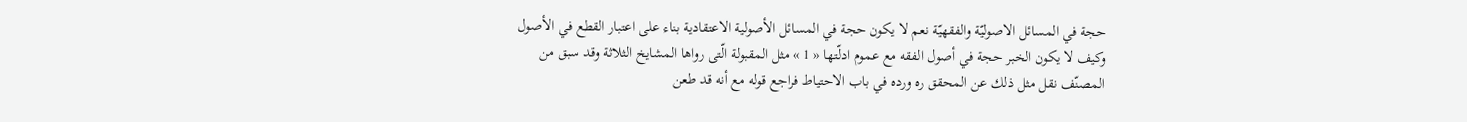حجة في المسائل الاصوليّة والفقهيّة نعم لا يكون حجة في المسائل الأصولية الاعتقادية بناء على اعتبار القطع في الأصول وكيف لا يكون الخبر حجة في أصول الفقه مع عموم ادلّتها « 1 » مثل المقبولة الّتى رواها المشايخ الثلاثة وقد سبق من المصنّف نقل مثل ذلك عن المحقق ره ورده في باب الاحتياط فراجع قوله مع أنه قد طعن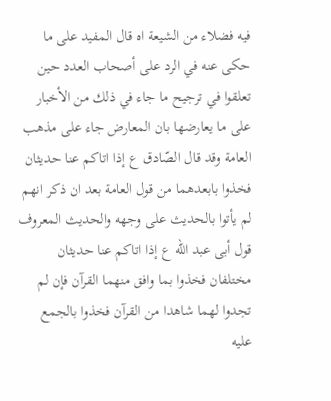فيه فضلاء من الشيعة اه قال المفيد على ما حكى عنه في الرد على أصحاب العدد حين تعلقوا في ترجيح ما جاء في ذلك من الأخبار على ما يعارضها بان المعارض جاء على مذهب العامة وقد قال الصّادق ع إذا اتاكم عنا حديثان فخذوا بابعدهما من قول العامة بعد ان ذكر انهم لم يأتوا بالحديث على وجهه والحديث المعروف قول أبى عبد اللّه ع إذا اتاكم عنا حديثان مختلفان فخذوا بما وافق منهما القرآن فإن لم تجدوا لهما شاهدا من القرآن فخذوا بالجمع عليه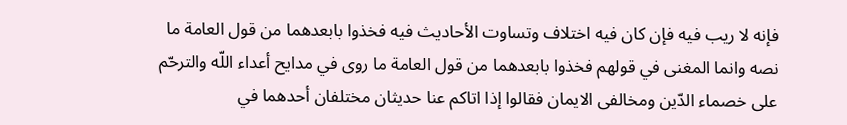فإنه لا ريب فيه فإن كان فيه اختلاف وتساوت الأحاديث فيه فخذوا بابعدهما من قول العامة ما نصه وانما المغنى في قولهم فخذوا بابعدهما من قول العامة ما روى في مدايح أعداء اللّه والترحّم على خصماء الدّين ومخالفى الايمان فقالوا إذا اتاكم عنا حديثان مختلفان أحدهما في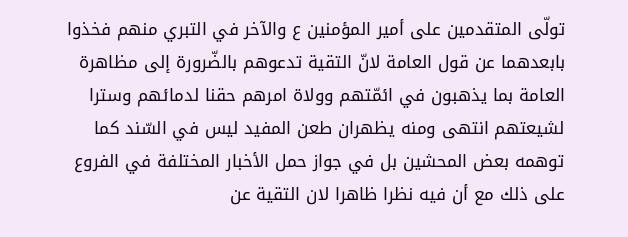تولّى المتقدمين على أمير المؤمنين ع والآخر في التبري منهم فخذوا بابعدهما عن قول العامة لانّ التقية تدعوهم بالضّرورة إلى مظاهرة العامة بما يذهبون في ائمّتهم وولاة امرهم حقنا لدمائهم وسترا لشيعتهم انتهى ومنه يظهران طعن المفيد ليس في السّند كما توهمه بعض المحشين بل في جواز حمل الأخبار المختلفة في الفروع على ذلك مع أن فيه نظرا ظاهرا لان التقية عن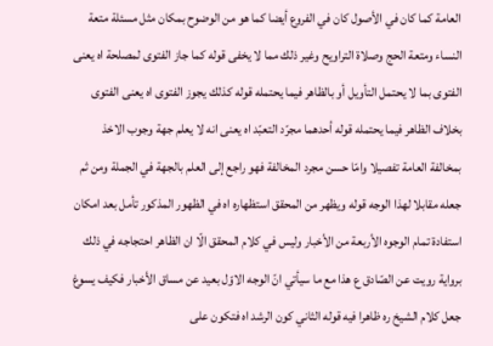العامة كما كان في الأصول كان في الفروع أيضا كما هو من الوضوح بمكان مثل مسئلة متعة النساء ومتعة الحج وصلاة التراويح وغير ذلك مما لا يخفى قوله كما جاز الفتوى لمصلحة اه يعنى الفتوى بما لا يحتمل التأويل أو بالظاهر فيما يحتمله قوله كذلك يجوز الفتوى اه يعنى الفتوى بخلاف الظاهر فيما يحتمله قوله أحدهما مجرّد التعبّد اه يعنى انه لا يعلم جهة وجوب الاخذ بمخالفة العامة تفصيلا وامّا حسن مجرد المخالفة فهو راجع إلى العلم بالجهة في الجملة ومن ثم جعله مقابلا لهذا الوجه قوله ويظهر من المحقق استظهاره اه في الظهور المذكور تأمل بعد امكان استفادة تمام الوجوه الأربعة من الأخبار وليس في كلام المحقق الّا ان الظاهر احتجاجه في ذلك برواية رويت عن الصّادق ع هذا مع ما سيأتي انّ الوجه الاوّل بعيد عن مساق الأخبار فكيف يسوغ جعل كلام الشيخ ره ظاهرا فيه قوله الثاني كون الرشد اه فتكون على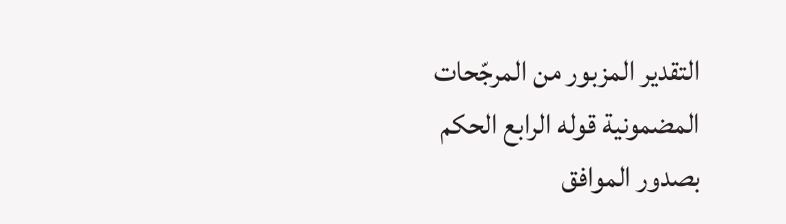التقدير المزبور من المرجّحات المضمونية قوله الرابع الحكم بصدور الموافق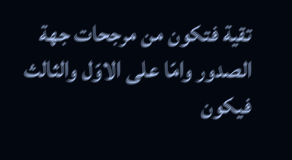تقية فتكون من مرجحات جهة الصدور وامّا على الاوّل والثالث فيكون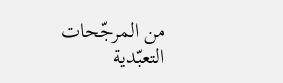من المرجّحات التعبّدية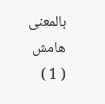بالمعنى
هامش
( 1 )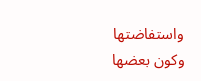واستفاضتها وكون بعضها